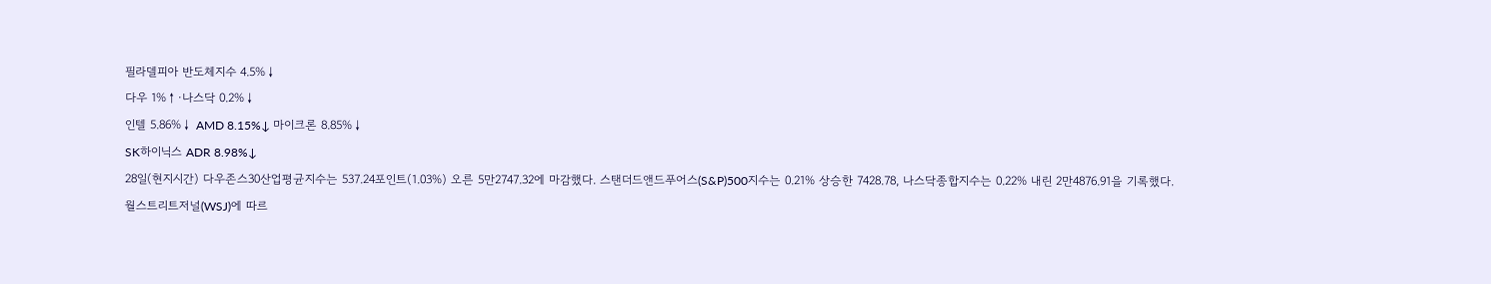필라델피아 반도체지수 4.5%↓
다우 1%↑·나스닥 0.2%↓
인텔 5.86%↓ AMD 8.15%↓ 마이크론 8.85%↓
SK하이닉스 ADR 8.98%↓
28일(현지시간) 다우존스30산업평균지수는 537.24포인트(1.03%) 오른 5만2747.32에 마감했다. 스탠더드앤드푸어스(S&P)500지수는 0.21% 상승한 7428.78, 나스닥종합지수는 0.22% 내린 2만4876.91을 기록했다.
월스트리트저널(WSJ)에 따르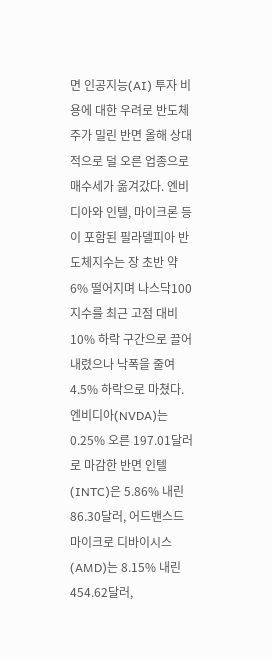면 인공지능(AI) 투자 비용에 대한 우려로 반도체주가 밀린 반면 올해 상대적으로 덜 오른 업종으로 매수세가 옮겨갔다. 엔비디아와 인텔, 마이크론 등이 포함된 필라델피아 반도체지수는 장 초반 약 6% 떨어지며 나스닥100지수를 최근 고점 대비 10% 하락 구간으로 끌어내렸으나 낙폭을 줄여 4.5% 하락으로 마쳤다.
엔비디아(NVDA)는 0.25% 오른 197.01달러로 마감한 반면 인텔(INTC)은 5.86% 내린 86.30달러, 어드밴스드 마이크로 디바이시스(AMD)는 8.15% 내린 454.62달러,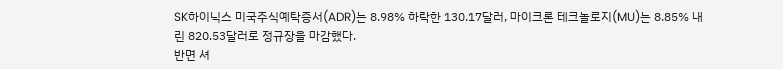SK하이닉스 미국주식예탁증서(ADR)는 8.98% 하락한 130.17달러, 마이크론 테크놀로지(MU)는 8.85% 내린 820.53달러로 정규장을 마감했다.
반면 셔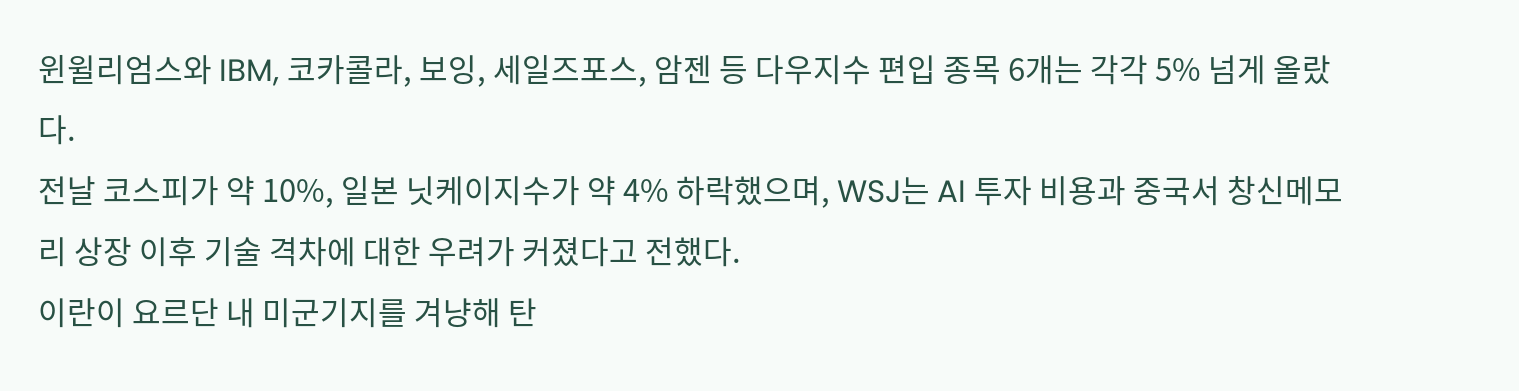윈윌리엄스와 IBM, 코카콜라, 보잉, 세일즈포스, 암젠 등 다우지수 편입 종목 6개는 각각 5% 넘게 올랐다.
전날 코스피가 약 10%, 일본 닛케이지수가 약 4% 하락했으며, WSJ는 AI 투자 비용과 중국서 창신메모리 상장 이후 기술 격차에 대한 우려가 커졌다고 전했다.
이란이 요르단 내 미군기지를 겨냥해 탄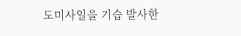도미사일을 기습 발사한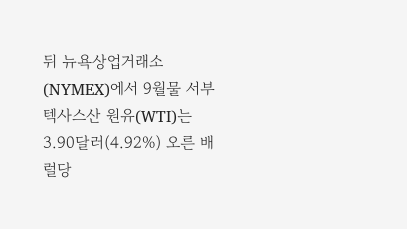뒤 뉴욕상업거래소(NYMEX)에서 9월물 서부텍사스산 원유(WTI)는 3.90달러(4.92%) 오른 배럴당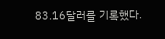83.16달러를 기록했다.